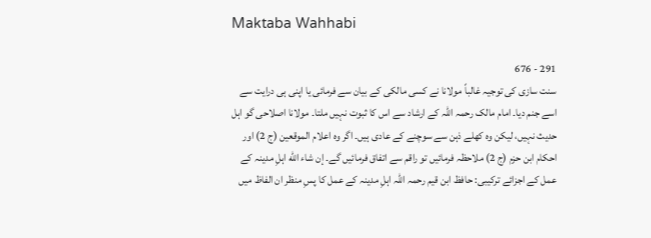Maktaba Wahhabi

291 - 676
سنت سازی کی توجیہ غالباً مولانا نے کسی مالکی کے بیان سے فرمائی یا اپنی ہی درایت سے اسے جنم دیا۔ امام مالک رحمہ اللہ کے ارشاد سے اس کا ثبوت نہیں ملتا۔ مولانا اصلاحی گو اہل حدیث نہیں، لیکن وہ کھلے ذہن سے سوچنے کے عادی ہیں۔ اگر وہ اعلام الموقعین (ج 2) اور احکام ابن حزم (ج 2) ملاحظہ فرمائیں تو راقم سے اتفاق فرمائیں گے۔ إن شاء اللّٰه اہلِ مدینہ کے عمل کے اجزائے ترکیبی: حافظ ابن قیم رحمہ اللہ اہلِ مدینہ کے عمل کا پسِ منظر ان الفاظ میں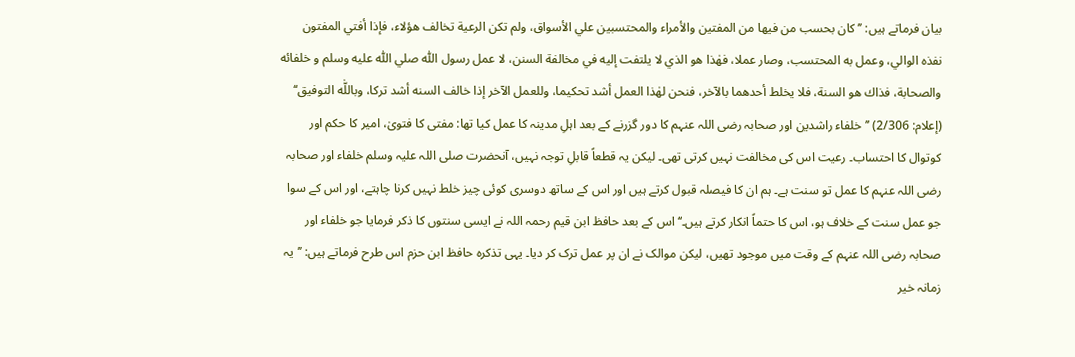بیان فرماتے ہیں: ’’كان بحسب من فيها من المفتين والأمراء والمحتسبين علي الأسواق، ولم تكن الرعية تخالف هؤلاء، فإذا أفتي المفتون نفذه الوالي، وعمل به المحتسب، وصار عملا، فهٰذا هو الذي لا يلتفت إليه في مخالفة السنن، لا عمل رسول اللّٰه صلي اللّٰه عليه وسلم و خلفائه والصحابة، فذاك هو السنة، فلا يخلط أحدهما بالآخر، فنحن لهٰذا العمل أشد تحكيما، وللعمل الآخر إذا خالف السنه أشد تركا، وباللّٰه التوفيق‘‘ (إعلام: 2/306) ’’خلفاء راشدین اور صحابہ رضی اللہ عنہم کا دور گزرنے کے بعد اہلِ مدینہ کا عمل کیا تھا: مفتی کا فتویٰ، امیر کا حکم اور کوتوال کا احتساب۔ رعیت اس کی مخالفت نہیں کرتی تھی۔ لیکن یہ قطعاً قابلِ توجہ نہیں، آنحضرت صلی اللہ علیہ وسلم خلفاء اور صحابہ رضی اللہ عنہم کا عمل تو سنت ہے۔ ہم ان کا فیصلہ قبول کرتے ہیں اور اس کے ساتھ دوسری کوئی چیز خلط نہیں کرنا چاہتے، اور اس کے سوا جو عمل سنت کے خلاف ہو، اس کا حتماً انکار کرتے ہیں۔‘‘ اس کے بعد حافظ ابن قیم رحمہ اللہ نے ایسی سنتوں کا ذکر فرمایا جو خلفاء اور صحابہ رضی اللہ عنہم کے وقت میں موجود تھیں، لیکن موالک نے ان پر عمل ترک کر دیا۔ یہی تذکرہ حافظ ابن حزم اس طرح فرماتے ہیں: ’’یہ زمانہ خیر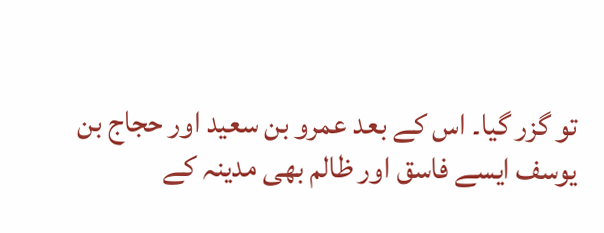تو گزر گیا۔ اس کے بعد عمرو بن سعید اور حجاج بن یوسف ایسے فاسق اور ظالم بھی مدینہ کے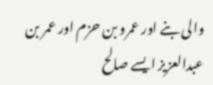والی بنے اور عمرو بن حزم اور عمر بن عبدالعزیز ایسے صالح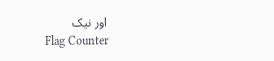اور نیک
Flag Counter